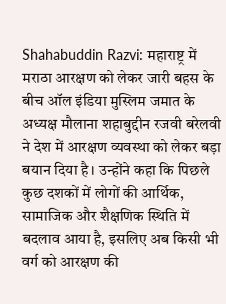Shahabuddin Razvi: महाराष्ट्र में मराठा आरक्षण को लेकर जारी बहस के बीच ऑल इंडिया मुस्लिम जमात के अध्यक्ष मौलाना शहाबुद्दीन रजवी बरेलवी ने देश में आरक्षण व्यवस्था को लेकर बड़ा बयान दिया है। उन्होंने कहा कि पिछले कुछ दशकों में लोगों की आर्थिक, सामाजिक और शैक्षणिक स्थिति में बदलाव आया है, इसलिए अब किसी भी वर्ग को आरक्षण की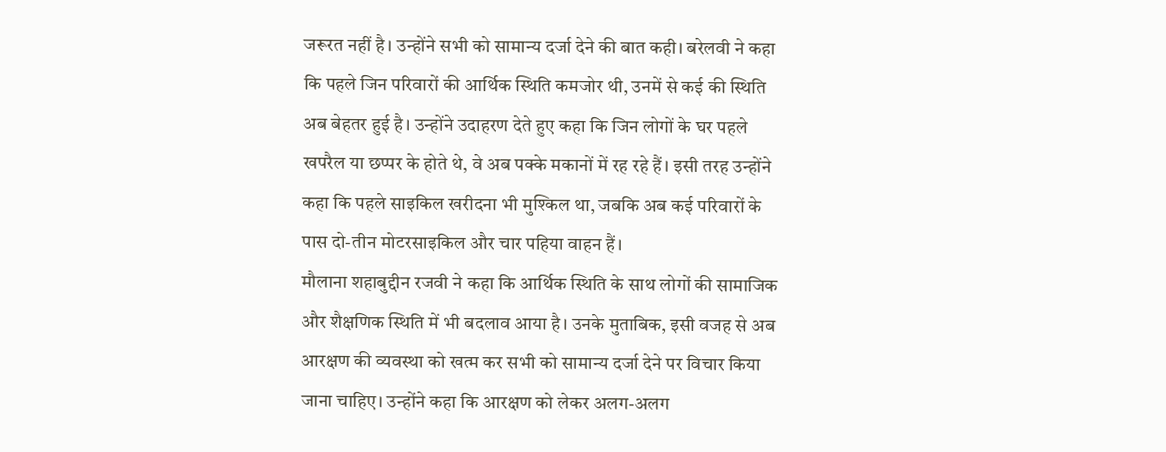जरूरत नहीं है। उन्होंने सभी को सामान्य दर्जा देने की बात कही। बरेलवी ने कहा कि पहले जिन परिवारों की आर्थिक स्थिति कमजोर थी, उनमें से कई की स्थिति अब बेहतर हुई है। उन्होंने उदाहरण देते हुए कहा कि जिन लोगों के घर पहले खपरैल या छप्पर के होते थे, वे अब पक्के मकानों में रह रहे हैं। इसी तरह उन्होंने कहा कि पहले साइकिल खरीदना भी मुश्किल था, जबकि अब कई परिवारों के पास दो-तीन मोटरसाइकिल और चार पहिया वाहन हैं।
मौलाना शहाबुद्दीन रजवी ने कहा कि आर्थिक स्थिति के साथ लोगों की सामाजिक और शैक्षणिक स्थिति में भी बदलाव आया है। उनके मुताबिक, इसी वजह से अब आरक्षण की व्यवस्था को खत्म कर सभी को सामान्य दर्जा देने पर विचार किया जाना चाहिए। उन्होंने कहा कि आरक्षण को लेकर अलग-अलग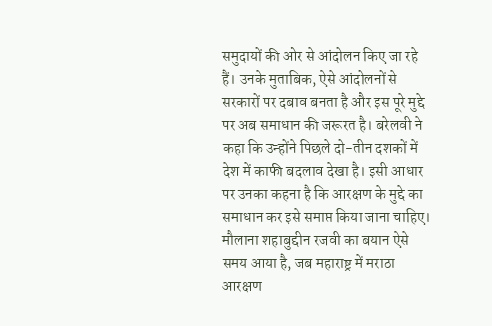समुदायों की ओर से आंदोलन किए जा रहे हैं। उनके मुताबिक, ऐसे आंदोलनों से सरकारों पर दबाव बनता है और इस पूरे मुद्दे पर अब समाधान की जरूरत है। बरेलवी ने कहा कि उन्होंने पिछले दो-तीन दशकों में देश में काफी बदलाव देखा है। इसी आधार पर उनका कहना है कि आरक्षण के मुद्दे का समाधान कर इसे समाप्त किया जाना चाहिए।
मौलाना शहाबुद्दीन रजवी का बयान ऐसे समय आया है, जब महाराष्ट्र में मराठा आरक्षण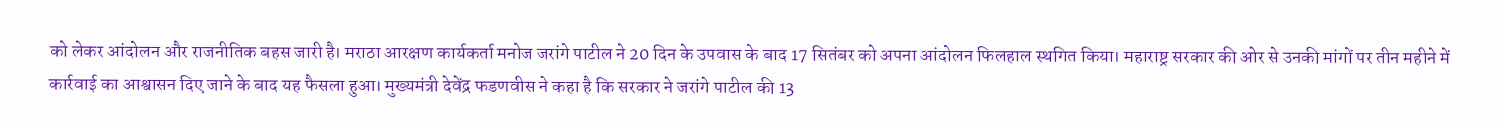को लेकर आंदोलन और राजनीतिक बहस जारी है। मराठा आरक्षण कार्यकर्ता मनोज जरांगे पाटील ने 20 दिन के उपवास के बाद 17 सितंबर को अपना आंदोलन फिलहाल स्थगित किया। महाराष्ट्र सरकार की ओर से उनकी मांगों पर तीन महीने में कार्रवाई का आश्वासन दिए जाने के बाद यह फैसला हुआ। मुख्यमंत्री देवेंद्र फडणवीस ने कहा है कि सरकार ने जरांगे पाटील की 13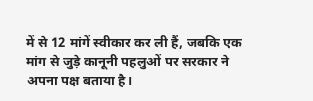में से 12 मांगें स्वीकार कर ली हैं, जबकि एक मांग से जुड़े कानूनी पहलुओं पर सरकार ने अपना पक्ष बताया है।